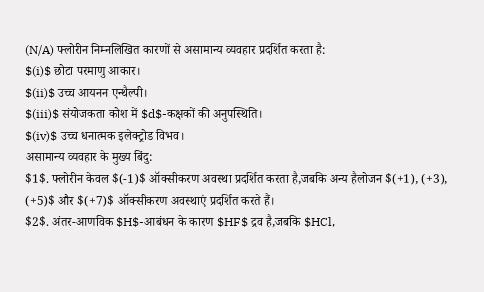(N/A) फ्लोरीन निम्नलिखित कारणों से असामान्य व्यवहार प्रदर्शित करता है:
$(i)$ छोटा परमाणु आकार।
$(ii)$ उच्च आयनन एन्थैल्पी।
$(iii)$ संयोजकता कोश में $d$-कक्षकों की अनुपस्थिति।
$(iv)$ उच्च धनात्मक इलेक्ट्रोड विभव।
असामान्य व्यवहार के मुख्य बिंदु:
$1$. फ्लोरीन केवल $(-1)$ ऑक्सीकरण अवस्था प्रदर्शित करता है,जबकि अन्य हैलोजन $(+1), (+3), (+5)$ और $(+7)$ ऑक्सीकरण अवस्थाएं प्रदर्शित करते हैं।
$2$. अंतर-आणविक $H$-आबंधन के कारण $HF$ द्रव है,जबकि $HCl,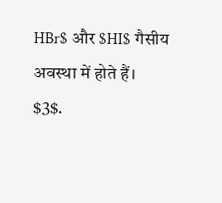HBr$ और $HI$ गैसीय अवस्था में होते हैं।
$3$.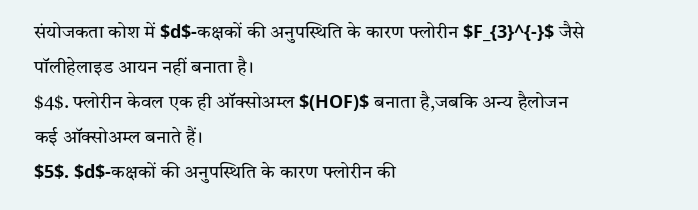संयोजकता कोश में $d$-कक्षकों की अनुपस्थिति के कारण फ्लोरीन $F_{3}^{-}$ जैसे पॉलीहेलाइड आयन नहीं बनाता है।
$4$. फ्लोरीन केवल एक ही ऑक्सोअम्ल $(HOF)$ बनाता है,जबकि अन्य हैलोजन कई ऑक्सोअम्ल बनाते हैं।
$5$. $d$-कक्षकों की अनुपस्थिति के कारण फ्लोरीन की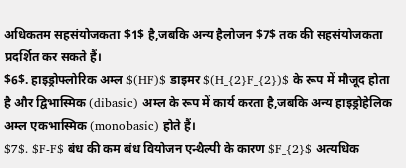अधिकतम सहसंयोजकता $1$ है,जबकि अन्य हैलोजन $7$ तक की सहसंयोजकता प्रदर्शित कर सकते हैं।
$6$. हाइड्रोफ्लोरिक अम्ल $(HF)$ डाइमर $(H_{2}F_{2})$ के रूप में मौजूद होता है और द्विभास्मिक (dibasic) अम्ल के रूप में कार्य करता है,जबकि अन्य हाइड्रोहेलिक अम्ल एकभास्मिक (monobasic) होते हैं।
$7$. $F-F$ बंध की कम बंध वियोजन एन्थैल्पी के कारण $F_{2}$ अत्यधिक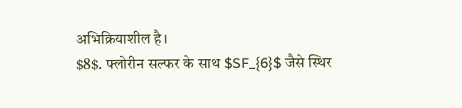अभिक्रियाशील है।
$8$. फ्लोरीन सल्फर के साथ $SF_{6}$ जैसे स्थिर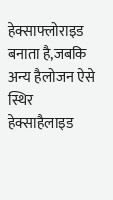हेक्साफ्लोराइड बनाता है,जबकि अन्य हैलोजन ऐसे स्थिर हेक्साहैलाइड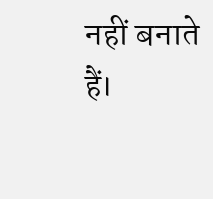नहीं बनाते हैं।